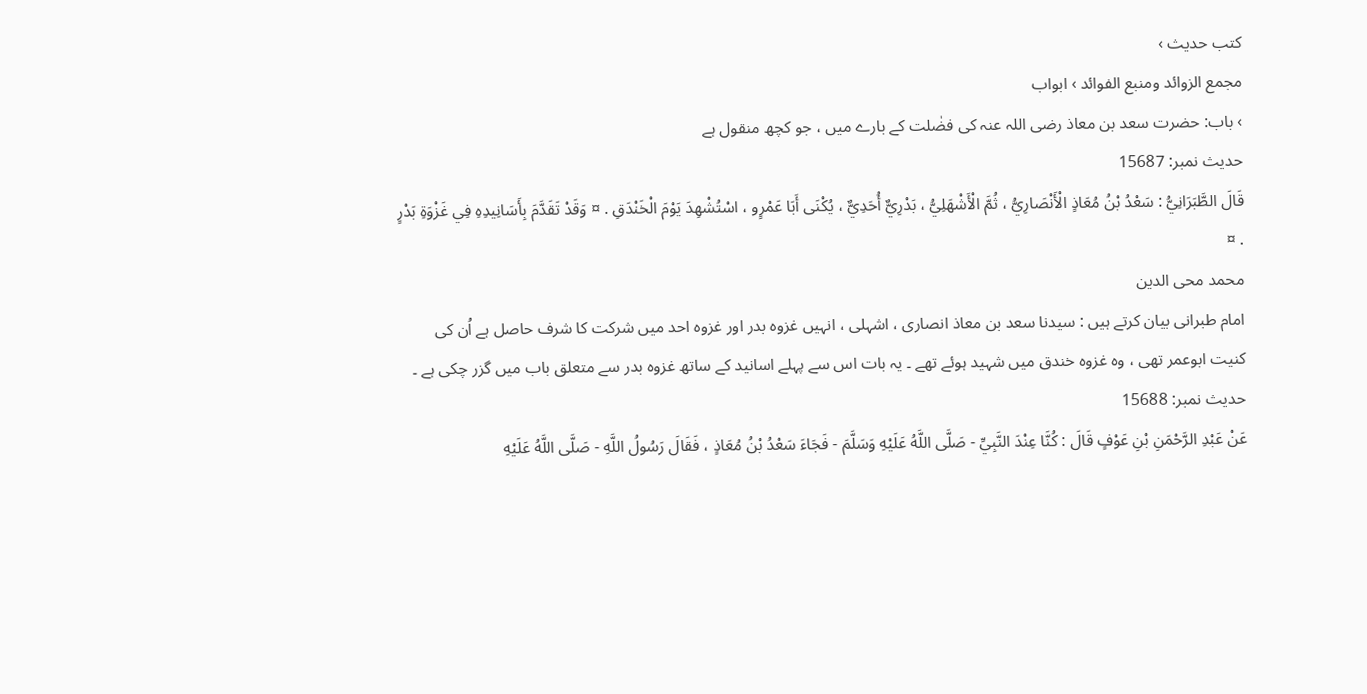کتب حدیث ›
مجمع الزوائد ومنبع الفوائد › ابواب
› باب: حضرت سعد بن معاذ رضی اللہ عنہ کی فضٰلت کے بارے میں ، جو کچھ منقول ہے
حدیث نمبر: 15687
قَالَ الطَّبَرَانِيُّ : سَعْدُ بْنُ مُعَاذٍ الْأَنْصَارِيُّ ، ثُمَّ الْأَشْهَلِيُّ ، بَدْرِيٌّ أُحَدِيٌّ ، يُكْنَى أَبَا عَمْرٍو ، اسْتُشْهِدَ يَوْمَ الْخَنْدَقِ . ¤ وَقَدْ تَقَدَّمَ بِأَسَانِيدِهِ فِي غَزْوَةِ بَدْرٍ . ¤
محمد محی الدین
امام طبرانی بیان کرتے ہیں : سیدنا سعد بن معاذ انصاری ، اشہلی ، انہیں غزوہ بدر اور غزوہ احد میں شرکت کا شرف حاصل ہے اُن کی کنیت ابوعمر تھی ، وہ غزوہ خندق میں شہید ہوئے تھے ۔ یہ بات اس سے پہلے اسانید کے ساتھ غزوہ بدر سے متعلق باب میں گزر چکی ہے ۔
حدیث نمبر: 15688
عَنْ عَبْدِ الرَّحْمَنِ بْنِ عَوْفٍ قَالَ : كُنَّا عِنْدَ النَّبِيِّ - صَلَّى اللَّهُ عَلَيْهِ وَسَلَّمَ - فَجَاءَ سَعْدُ بْنُ مُعَاذٍ ، فَقَالَ رَسُولُ اللَّهِ - صَلَّى اللَّهُ عَلَيْهِ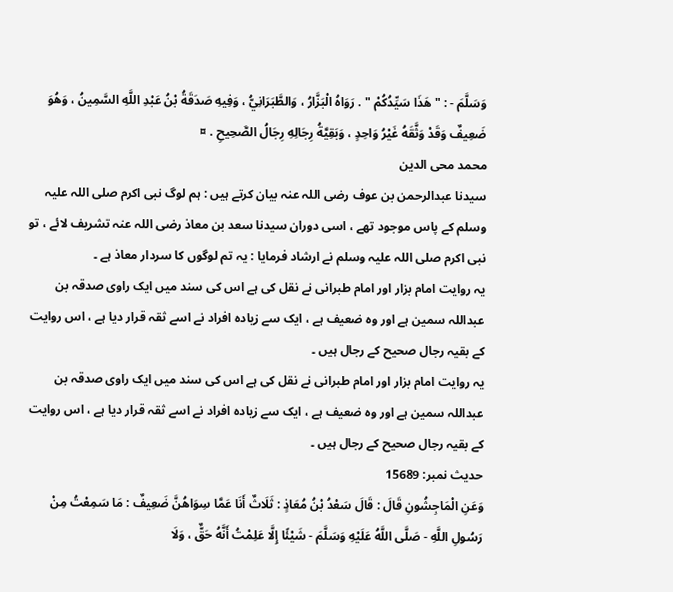وَسَلَّمَ - : " هَذَا سَيِّدُكُمْ " . رَوَاهُ الْبَزَّارُ ، وَالطَّبَرَانِيُّ ، وَفِيهِ صَدَقَةُ بْنُ عَبْدِ اللَّهِ السَّمِينُ ، وَهُوَ ضَعِيفٌ وَقَدْ وَثَّقَهُ غَيْرُ وَاحِدٍ ، وَبَقِيَّةُ رِجَالِهِ رِجَالُ الصَّحِيحِ . ¤
محمد محی الدین
سیدنا عبدالرحمن بن عوف رضی اللہ عنہ بیان کرتے ہیں : ہم لوگ نبی اکرم صلی اللہ علیہ وسلم کے پاس موجود تھے ، اسی دوران سیدنا سعد بن معاذ رضی اللہ عنہ تشریف لائے ، تو نبی اکرم صلی اللہ علیہ وسلم نے ارشاد فرمایا : یہ تم لوگوں کا سردار معاذ ہے ۔
یہ روایت امام بزار اور امام طبرانی نے نقل کی ہے اس کی سند میں ایک راوی صدقہ بن عبداللہ سمین ہے اور وہ ضعیف ہے ، ایک سے زیادہ افراد نے اسے ثقہ قرار دیا ہے ، اس روایت کے بقیہ رجال صحیح کے رجال ہیں ۔
یہ روایت امام بزار اور امام طبرانی نے نقل کی ہے اس کی سند میں ایک راوی صدقہ بن عبداللہ سمین ہے اور وہ ضعیف ہے ، ایک سے زیادہ افراد نے اسے ثقہ قرار دیا ہے ، اس روایت کے بقیہ رجال صحیح کے رجال ہیں ۔
حدیث نمبر: 15689
وَعَنِ الْمَاجِشُونِ قَالَ : قَالَ سَعْدُ بْنُ مُعَاذٍ : ثَلَاثٌ أَنَا عَمَّا سِوَاهُنَّ ضَعِيفٌ : مَا سَمِعْتُ مِنْ رَسُولِ اللَّهِ - صَلَّى اللَّهُ عَلَيْهِ وَسَلَّمَ - شَيْئًا إِلَّا عَلِمْتُ أَنَّهُ حَقٌّ ، وَلَا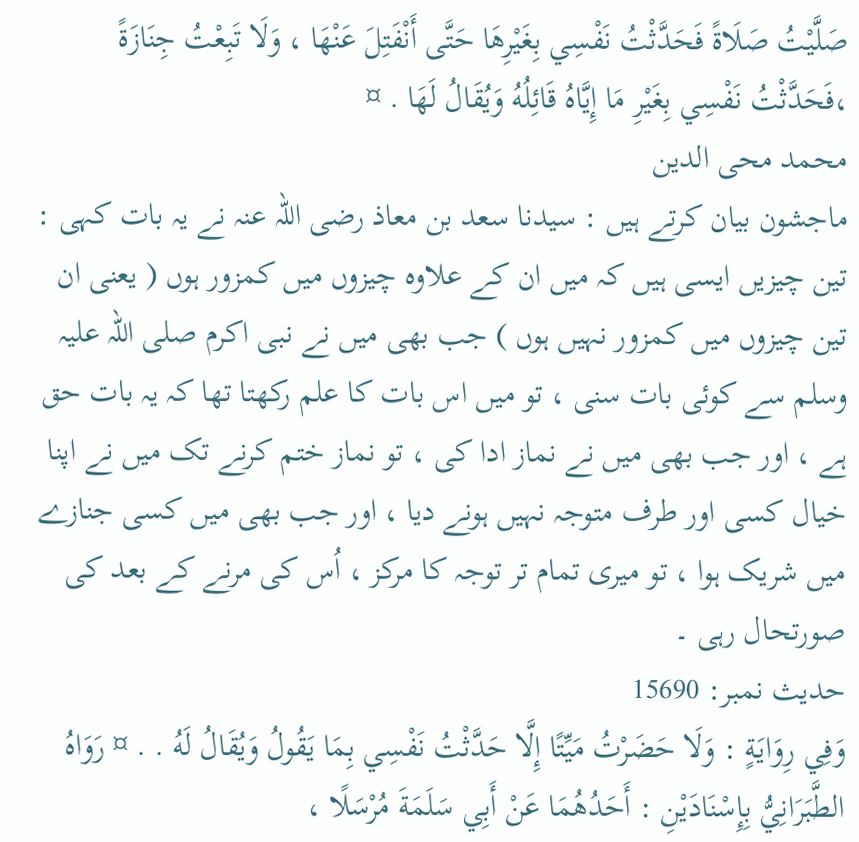صَلَّيْتُ صَلَاةً فَحَدَّثْتُ نَفْسِي بِغَيْرِهَا حَتَّى أَنْفَتِلَ عَنْهَا ، وَلَا تَبِعْتُ جِنَازَةً ،فَحَدَّثْتُ نَفْسِي بِغَيْرِ مَا إِيَّاهُ قَائِلُهُ وَيُقَالُ لَهَا . ¤
محمد محی الدین
ماجشون بیان کرتے ہیں : سیدنا سعد بن معاذ رضی اللہ عنہ نے یہ بات کہی : تین چیزیں ایسی ہیں کہ میں ان کے علاوہ چیزوں میں کمزور ہوں ( یعنی ان تین چیزوں میں کمزور نہیں ہوں ) جب بھی میں نے نبی اکرم صلی اللہ علیہ وسلم سے کوئی بات سنی ، تو میں اس بات کا علم رکھتا تھا کہ یہ بات حق ہے ، اور جب بھی میں نے نماز ادا کی ، تو نماز ختم کرنے تک میں نے اپنا خیال کسی اور طرف متوجہ نہیں ہونے دیا ، اور جب بھی میں کسی جنازے میں شریک ہوا ، تو میری تمام تر توجہ کا مرکز ، اُس کی مرنے کے بعد کی صورتحال رہی ۔
حدیث نمبر: 15690
وَفِي رِوَايَةٍ : وَلَا حَضَرْتُ مَيِّتًا إِلَّا حَدَّثْتُ نَفْسِي بِمَا يَقُولُ وَيُقَالُ لَهُ . . ¤ رَوَاهُ الطَّبَرَانِيُّ بِإِسْنَادَيْنِ : أَحَدُهُمَا عَنْ أَبِي سَلَمَةَ مُرْسَلًا ،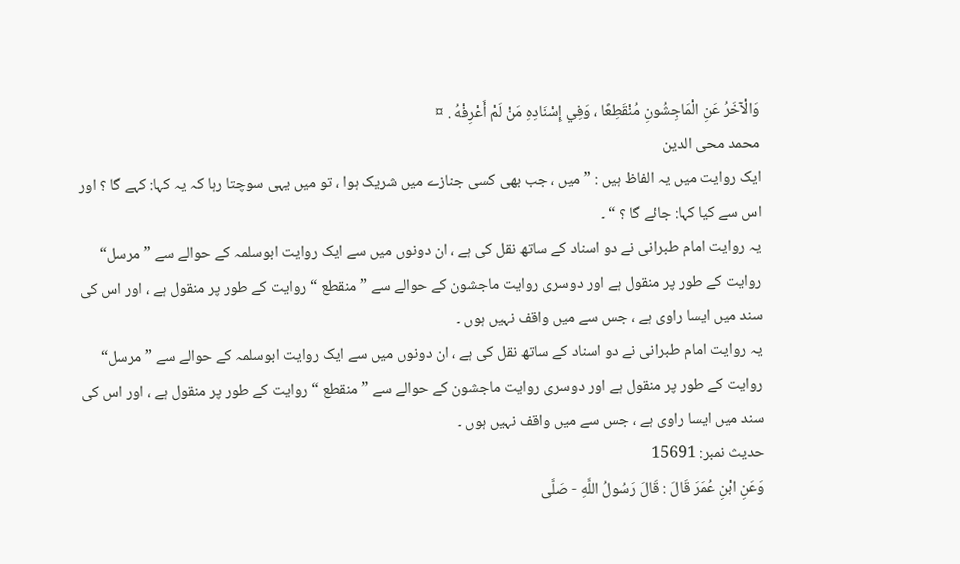وَالْآخَرُ عَنِ الْمَاجِشُونِ مُنْقَطِعًا ، وَفِي إِسْنَادِهِ مَنْ لَمْ أَعْرِفْهُ . ¤
محمد محی الدین
ایک روایت میں یہ الفاظ ہیں : ” میں ، جب بھی کسی جنازے میں شریک ہوا ، تو میں یہی سوچتا رہا کہ یہ کہا: کہے گا ؟ اور اس سے کیا کہا: جائے گا ؟ “ ۔
یہ روایت امام طبرانی نے دو اسناد کے ساتھ نقل کی ہے ، ان دونوں میں سے ایک روایت ابوسلمہ کے حوالے سے ” مرسل“ روایت کے طور پر منقول ہے اور دوسری روایت ماجشون کے حوالے سے ” منقطع “ روایت کے طور پر منقول ہے ، اور اس کی سند میں ایسا راوی ہے ، جس سے میں واقف نہیں ہوں ۔
یہ روایت امام طبرانی نے دو اسناد کے ساتھ نقل کی ہے ، ان دونوں میں سے ایک روایت ابوسلمہ کے حوالے سے ” مرسل“ روایت کے طور پر منقول ہے اور دوسری روایت ماجشون کے حوالے سے ” منقطع “ روایت کے طور پر منقول ہے ، اور اس کی سند میں ایسا راوی ہے ، جس سے میں واقف نہیں ہوں ۔
حدیث نمبر: 15691
وَعَنِ ابْنِ عُمَرَ قَالَ : قَالَ رَسُولُ اللَّهِ - صَلَّى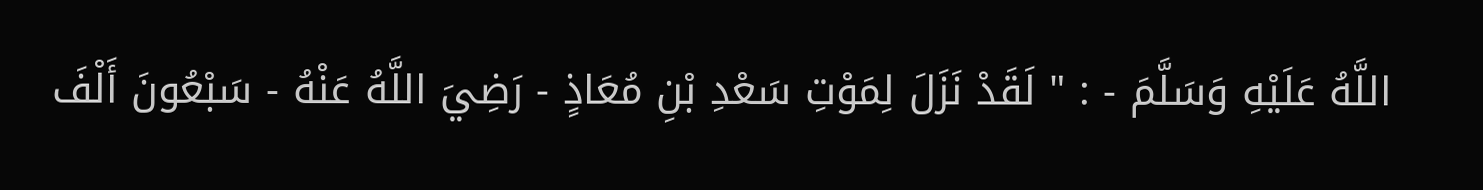اللَّهُ عَلَيْهِ وَسَلَّمَ - : " لَقَدْ نَزَلَ لِمَوْتِ سَعْدِ بْنِ مُعَاذٍ - رَضِيَ اللَّهُ عَنْهُ - سَبْعُونَ أَلْفَ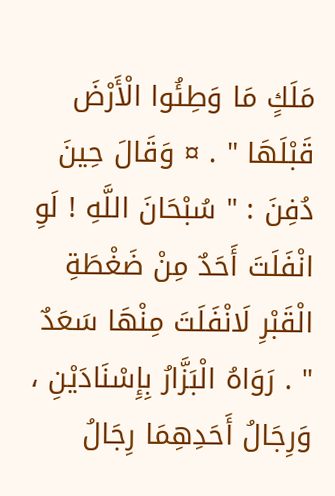مَلَكٍ مَا وَطِئُوا الْأَرْضَ قَبْلَهَا " . ¤ وَقَالَ حِينَ دُفِنَ : " سُبْحَانَ اللَّهِ ! لَوِ انْفَلَتَ أَحَدٌ مِنْ ضَغْطَةِ الْقَبْرِ لَانْفَلَتَ مِنْهَا سَعَدٌ " . رَوَاهُ الْبَزَّارُ بِإِسْنَادَيْنِ ، وَرِجَالُ أَحَدِهِمَا رِجَالُ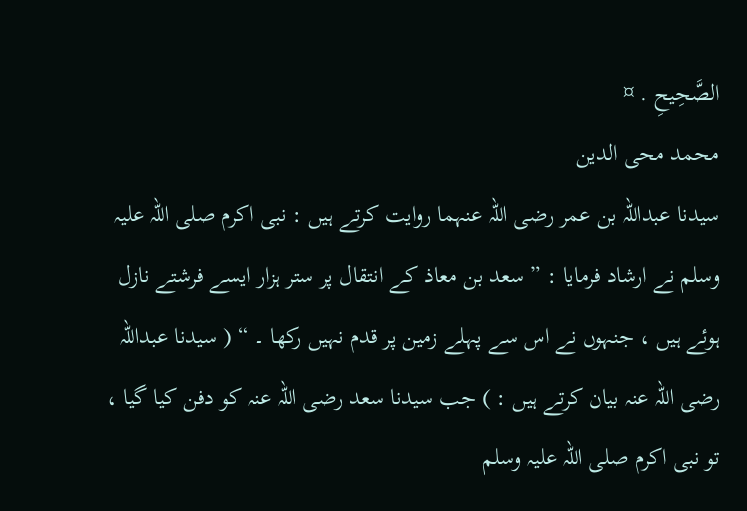الصَّحِيحِ . ¤
محمد محی الدین
سیدنا عبداللہ بن عمر رضی اللہ عنہما روایت کرتے ہیں : نبی اکرم صلی اللہ علیہ وسلم نے ارشاد فرمایا : ” سعد بن معاذ کے انتقال پر ستر ہزار ایسے فرشتے نازل ہوئے ہیں ، جنہوں نے اس سے پہلے زمین پر قدم نہیں رکھا ۔ “ ( سیدنا عبداللہ رضی اللہ عنہ بیان کرتے ہیں : ) جب سیدنا سعد رضی اللہ عنہ کو دفن کیا گیا ، تو نبی اکرم صلی اللہ علیہ وسلم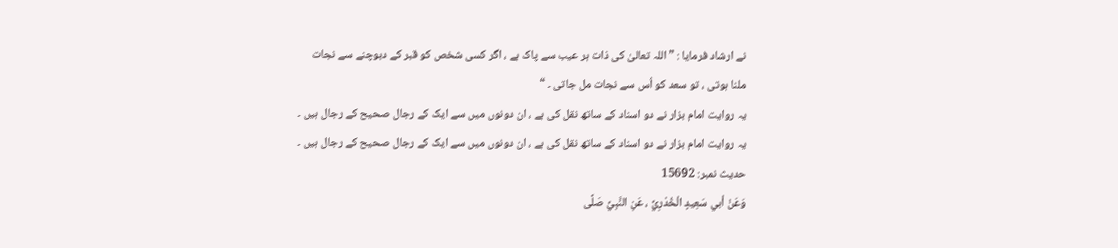نے ارشاد فرمایا : ” اللہ تعالیٰ کی ذات ہر عیب سے پاک ہے ، اگر کسی شخص کو قبر کے دبوچنے سے نجات ملنا ہوتی ، تو سعد کو اُس سے نجات مل جاتی ۔ “
یہ روایت امام بزار نے دو اسناد کے ساتھ نقل کی ہے ، ان دونوں میں سے ایک کے رجال صحیح کے رجال ہیں ۔
یہ روایت امام بزار نے دو اسناد کے ساتھ نقل کی ہے ، ان دونوں میں سے ایک کے رجال صحیح کے رجال ہیں ۔
حدیث نمبر: 15692
وَعَنْ أبي سَعِيدٍ الْخُدْرِيِّ ، عَنِ النَّبِيِّ صَلَّى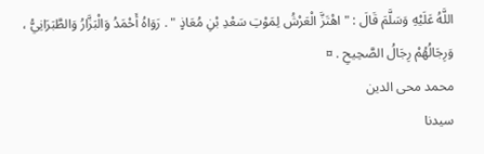اللَّهُ عَلَيْهِ وَسَلَّمَ قَالَ : " اهْتَزَّ الْعَرْشُ لِمَوْتِ سَعْدِ بْنِ مُعَاذٍ " . رَوَاهُ أَحْمَدُ وَالْبَزَّارُ وَالطَّبَرَانِيُّ ، وَرِجَالُهُمْ رِجَالُ الصَّحِيحِ . ¤
محمد محی الدین
سیدنا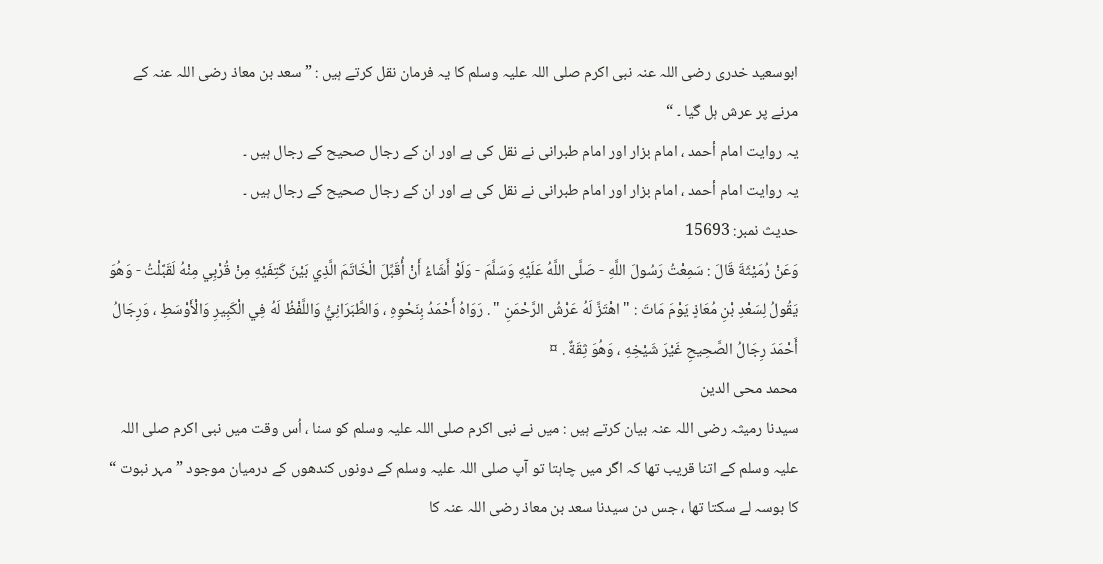ابوسعید خدری رضی اللہ عنہ نبی اکرم صلی اللہ علیہ وسلم کا یہ فرمان نقل کرتے ہیں : ” سعد بن معاذ رضی اللہ عنہ کے مرنے پر عرش ہل گیا ۔ “
یہ روایت امام أحمد ، امام بزار اور امام طبرانی نے نقل کی ہے اور ان کے رجال صحیح کے رجال ہیں ۔
یہ روایت امام أحمد ، امام بزار اور امام طبرانی نے نقل کی ہے اور ان کے رجال صحیح کے رجال ہیں ۔
حدیث نمبر: 15693
وَعَنْ رُمَيْثَةَ قَالَ : سَمِعْتُ رَسُولَ اللَّهِ - صَلَّى اللَّهُ عَلَيْهِ وَسَلَّمَ - وَلَوْ أَشَاءُ أَنْ أُقَبِّلَ الْخَاتَمَ الَّذِي بَيْنَ كَتِفَيْهِ مِنْ قُرْبِي مِنْهُ لَقَبَّلْتُ - وَهُوَ يَقُولُ لِسَعْدِ بْنِ مُعَاذٍ يَوْمَ مَاتَ : " اهْتَزَّ لَهُ عَرْشُ الرَّحْمَنِ " . رَوَاهُ أَحْمَدُ بِنَحْوِهِ ، وَالطَّبَرَانِيُّ وَاللَّفْظُ لَهُ فِي الْكَبِيرِ وَالْأَوْسَطِ ، وَرِجَالُ أَحْمَدَ رِجَالُ الصَّحِيحِ غَيْرَ شَيْخِهِ ، وَهُوَ ثِقَةٌ . ¤
محمد محی الدین
سیدنا رمیثہ رضی اللہ عنہ بیان کرتے ہیں : میں نے نبی اکرم صلی اللہ علیہ وسلم کو سنا ، اُس وقت میں نبی اکرم صلی اللہ علیہ وسلم کے اتنا قریب تھا کہ اگر میں چاہتا تو آپ صلی اللہ علیہ وسلم کے دونوں کندھوں کے درمیان موجود ” مہر نبوت “ کا بوسہ لے سکتا تھا ، جس دن سیدنا سعد بن معاذ رضی اللہ عنہ کا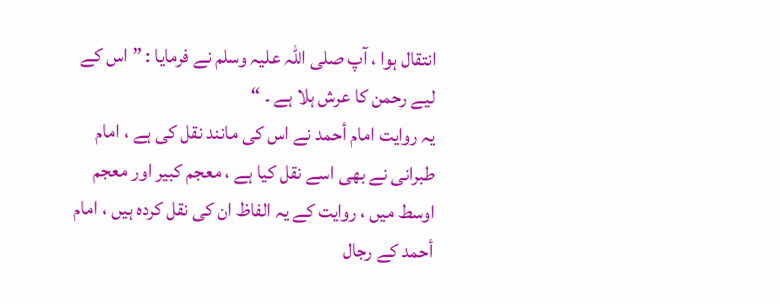انتقال ہوا ، آپ صلی اللہ علیہ وسلم نے فرمایا : ” اس کے لیے رحمن کا عرش ہلا ہے ۔ “
یہ روایت امام أحمد نے اس کی مانند نقل کی ہے ، امام طبرانی نے بھی اسے نقل کیا ہے ، معجم کبیر اور معجم اوسط میں ، روایت کے یہ الفاظ ان کی نقل کردہ ہیں ، امام أحمد کے رجال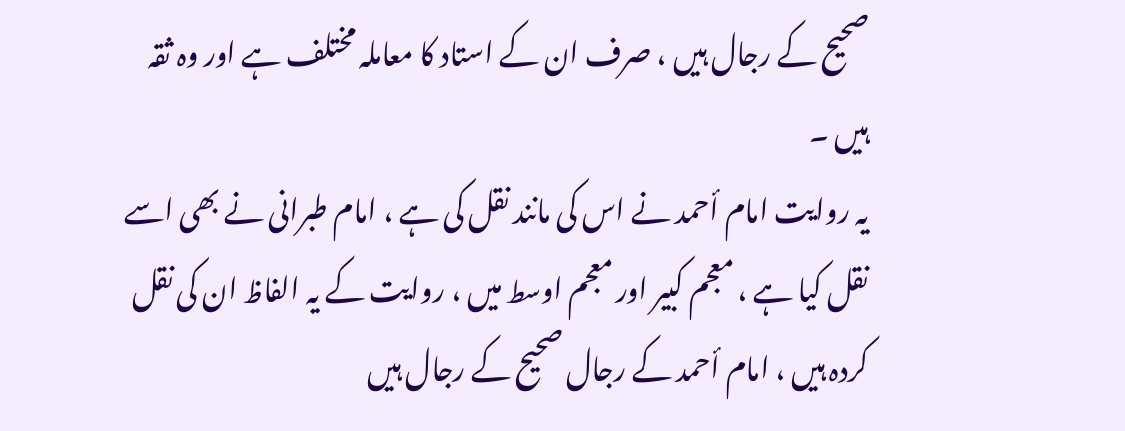صحیح کے رجال ہیں ، صرف ان کے استاد کا معاملہ مختلف ہے اور وہ ثقہ ہیں ۔
یہ روایت امام أحمد نے اس کی مانند نقل کی ہے ، امام طبرانی نے بھی اسے نقل کیا ہے ، معجم کبیر اور معجم اوسط میں ، روایت کے یہ الفاظ ان کی نقل کردہ ہیں ، امام أحمد کے رجال صحیح کے رجال ہیں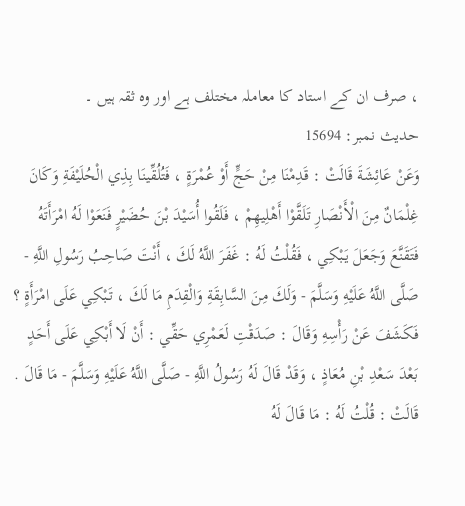، صرف ان کے استاد کا معاملہ مختلف ہے اور وہ ثقہ ہیں ۔
حدیث نمبر: 15694
وَعَنْ عَائِشَةَ قَالَتْ : قَدِمْنَا مِنْ حَجٍّ أَوْ عُمْرَةٍ ، فَتُلُقِّينَا بِذِي الْحُلَيْفَةِ وَكَانَ غِلْمَانٌ مِنَ الْأَنْصَارِ تَلَقَّوْا أَهْلِيهِمْ ، فَلَقُوا أُسَيْدَ بْنَ حُضَيْرٍ فَنَعَوْا لَهُ امْرَأَتَهُ فَتَقَنَّعَ وَجَعَلَ يَبْكِي ، فَقُلْتُ لَهُ : غَفَرَ اللَّهُ لَكَ ، أَنْتَ صَاحِبُ رَسُولِ اللَّهِ - صَلَّى اللَّهُ عَلَيْهِ وَسَلَّمَ - وَلَكَ مِنَ السَّابِقَةِ وَالْقِدَمِ مَا لَكَ ، تَبْكِي عَلَى امْرَأَةٍ ؟ فَكَشَفَ عَنْ رَأْسِهِ وَقَالَ : صَدَقْتِ لَعَمْرِي حَقِّي : أَنْ لَا أَبْكِي عَلَى أَحَدٍ بَعْدَ سَعْدِ بْنِ مُعَاذٍ ، وَقَدْ قَالَ لَهُ رَسُولُ اللَّهِ - صَلَّى اللَّهُ عَلَيْهِ وَسَلَّمَ - مَا قَالَ . قَالَتْ : قُلْتُ لَهُ : مَا قَالَ لَهُ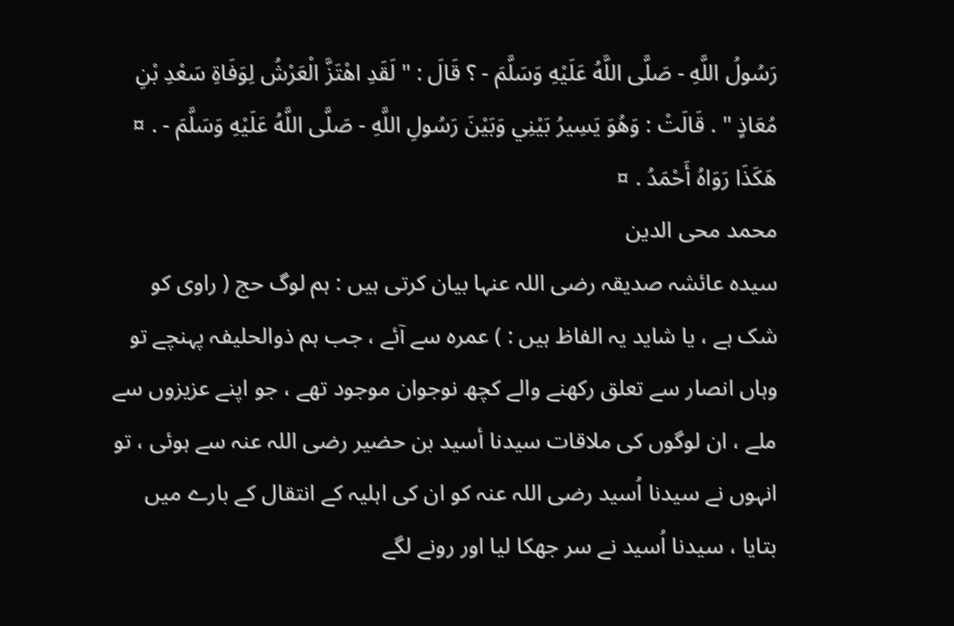رَسُولُ اللَّهِ - صَلَّى اللَّهُ عَلَيْهِ وَسَلَّمَ - ؟ قَالَ : " لَقَدِ اهْتَزَّ الْعَرْشُ لِوَفَاةِ سَعْدِ بْنِ مُعَاذٍ " . قَالَتْ : وَهُوَ يَسِيرُ بَيْنِي وَبَيْنَ رَسُولِ اللَّهِ - صَلَّى اللَّهُ عَلَيْهِ وَسَلَّمَ - . ¤ هَكَذَا رَوَاهُ أَحْمَدُ . ¤
محمد محی الدین
سیدہ عائشہ صدیقہ رضی اللہ عنہا بیان کرتی ہیں : ہم لوگ حج ( راوی کو شک ہے ، یا شاید یہ الفاظ ہیں : ) عمرہ سے آئے ، جب ہم ذوالحلیفہ پہنچے تو وہاں انصار سے تعلق رکھنے والے کچھ نوجوان موجود تھے ، جو اپنے عزیزوں سے ملے ، ان لوگوں کی ملاقات سیدنا أسيد بن حضیر رضی اللہ عنہ سے ہوئی ، تو انہوں نے سیدنا اُسید رضی اللہ عنہ کو ان کی اہلیہ کے انتقال کے بارے میں بتایا ، سیدنا اُسید نے سر جھکا لیا اور رونے لگے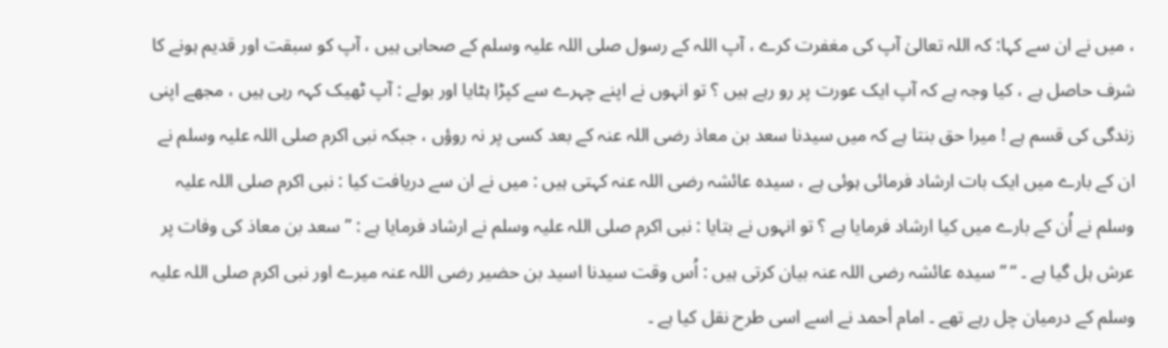، میں نے ان سے کہا: کہ اللہ تعالیٰ آپ کی مغفرت کرے ، آپ اللہ کے رسول صلی اللہ علیہ وسلم کے صحابی ہیں ، آپ کو سبقت اور قدیم ہونے کا شرف حاصل ہے ، کیا وجہ ہے کہ آپ ایک عورت پر رو رہے ہیں ؟ تو انہوں نے اپنے چہرے سے کپڑا ہٹایا اور بولے : آپ ٹھیک کہہ رہی ہیں ، مجھے اپنی زندگی کی قسم ہے ! میرا حق بنتا ہے کہ میں سیدنا سعد بن معاذ رضی اللہ عنہ کے بعد کسی پر نہ روؤں ، جبکہ نبی اکرم صلی اللہ علیہ وسلم نے ان کے بارے میں ایک بات ارشاد فرمائی ہوئی ہے ، سیدہ عائشہ رضی اللہ عنہ کہتی ہیں : میں نے ان سے دریافت کیا : نبی اکرم صلی اللہ علیہ وسلم نے اُن کے بارے میں کیا ارشاد فرمایا ہے ؟ تو انہوں نے بتایا : نبی اکرم صلی اللہ علیہ وسلم نے ارشاد فرمایا ہے : ” سعد بن معاذ کی وفات پر عرش ہل گیا ہے ۔ “ ” سیدہ عائشہ رضی اللہ عنہ بیان کرتی ہیں : اُس وقت سیدنا اسید بن حضیر رضی اللہ عنہ میرے اور نبی اکرم صلی اللہ علیہ وسلم کے درمیان چل رہے تھے ۔ امام أحمد نے اسے اسی طرح نقل کیا ہے ۔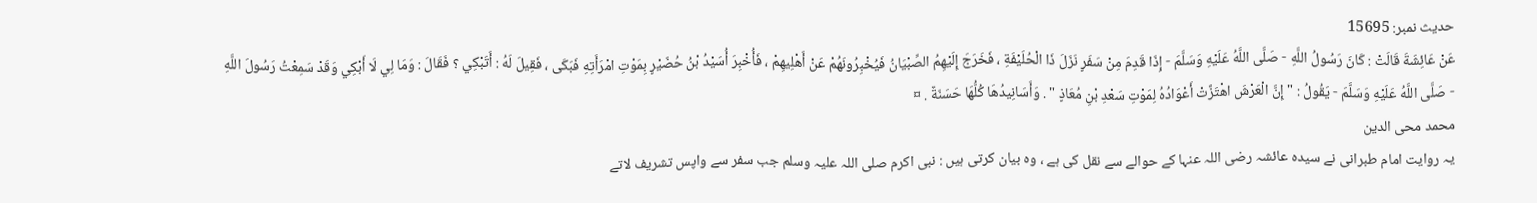حدیث نمبر: 15695
عَنْ عَائِشَةَ قَالَتْ : كَانَ رَسُولُ اللَّهِ - صَلَّى اللَّهُ عَلَيْهِ وَسَلَّمَ - إِذَا قَدِمَ مِنْ سَفَرٍ نَزَلَ ذَا الْحُلَيْفَةِ ، فَخَرَجَ إِلَيْهِمُ الصِّبْيَانُ فَيُخْبِرُونَهُمْ عَنْ أَهْلِيهِمْ ، فَأُخْبِرَ أُسَيْدُ بْنُ حُضَيْرٍ بِمَوْتِ امْرَأَتِهِ فَبَكَى ، فَقِيلَ لَهُ : أَتَبْكِي ؟ فَقَالَ : وَمَا لِي لَا أَبْكِي وَقَدْ سَمِعْتُ رَسُولَ اللَّهِ - صَلَّى اللَّهُ عَلَيْهِ وَسَلَّمَ - يَقُولُ : " إِنَّ الْعَرْشَ اهْتَزَّتْ أَعْوَادُهُ لِمَوْتِ سَعْدِ بْنِ مُعَاذٍ " . وَأَسَانِيدُهَا كُلُّهَا حَسَنَةٌ . ¤
محمد محی الدین
یہ روایت امام طبرانی نے سیدہ عائشہ رضی اللہ عنہا کے حوالے سے نقل کی ہے ، وہ بیان کرتی ہیں : نبی اکرم صلی اللہ علیہ وسلم جب سفر سے واپس تشریف لاتے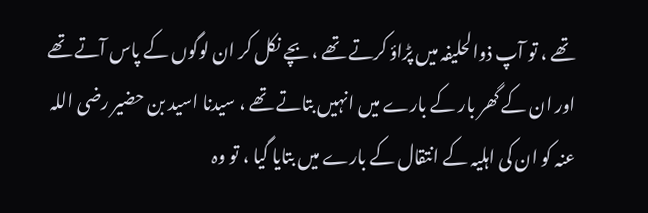تھے ، تو آپ ذوالحلیفہ میں پڑاؤ کرتے تھے ، بچے نکل کر ان لوگوں کے پاس آتے تھے اور ان کے گھر بار کے بارے میں انہیں بتاتے تھے ، سیدنا اسید بن حضیر رضی اللہ عنہ کو ان کی اہلیہ کے انتقال کے بارے میں بتایا گیا ، تو وہ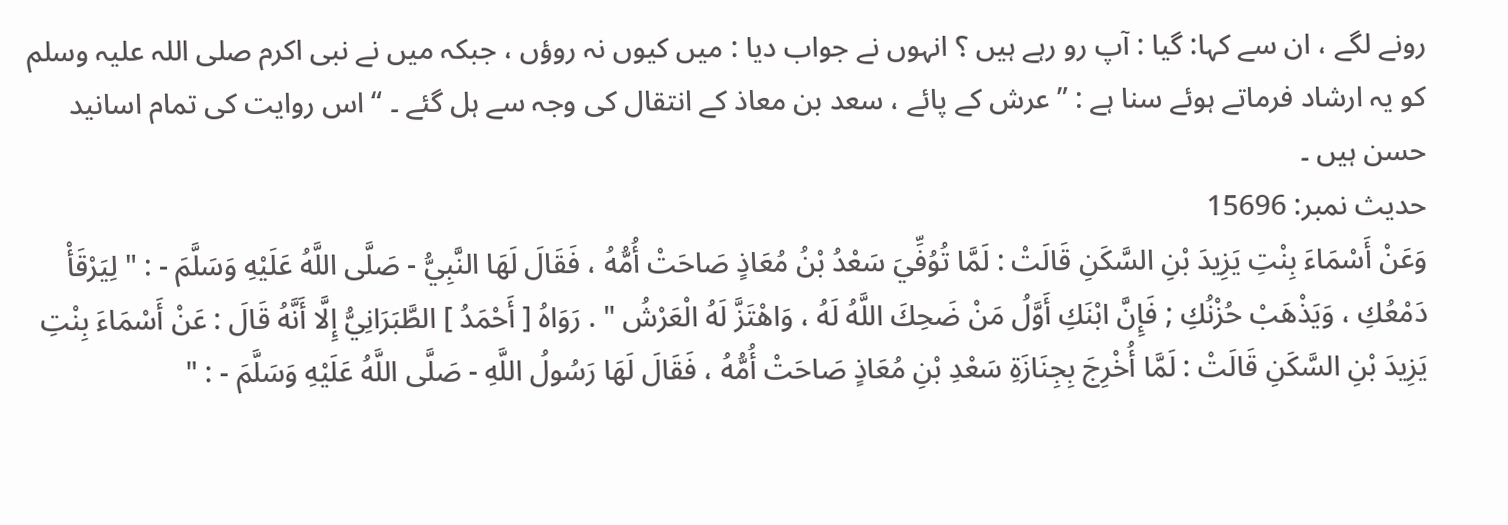رونے لگے ، ان سے کہا: گیا : آپ رو رہے ہیں ؟ انہوں نے جواب دیا : میں کیوں نہ روؤں ، جبکہ میں نے نبی اکرم صلی اللہ علیہ وسلم کو یہ ارشاد فرماتے ہوئے سنا ہے : ” عرش کے پائے ، سعد بن معاذ کے انتقال کی وجہ سے ہل گئے ۔ “ اس روایت کی تمام اسانید حسن ہیں ۔
حدیث نمبر: 15696
وَعَنْ أَسْمَاءَ بِنْتِ يَزِيدَ بْنِ السَّكَنِ قَالَتْ : لَمَّا تُوُفِّيَ سَعْدُ بْنُ مُعَاذٍ صَاحَتْ أُمُّهُ ، فَقَالَ لَهَا النَّبِيُّ - صَلَّى اللَّهُ عَلَيْهِ وَسَلَّمَ - : " لِيَرْقَأْ دَمْعُكِ ، وَيَذْهَبْ حُزْنُكِ ; فَإِنَّ ابْنَكِ أَوَّلُ مَنْ ضَحِكَ اللَّهُ لَهُ ، وَاهْتَزَّ لَهُ الْعَرْشُ " . رَوَاهُ [ أَحْمَدُ ] الطَّبَرَانِيُّ إِلَّا أَنَّهُ قَالَ : عَنْ أَسْمَاءَ بِنْتِ يَزِيدَ بْنِ السَّكَنِ قَالَتْ : لَمَّا أُخْرِجَ بِجِنَازَةِ سَعْدِ بْنِ مُعَاذٍ صَاحَتْ أُمُّهُ ، فَقَالَ لَهَا رَسُولُ اللَّهِ - صَلَّى اللَّهُ عَلَيْهِ وَسَلَّمَ - : "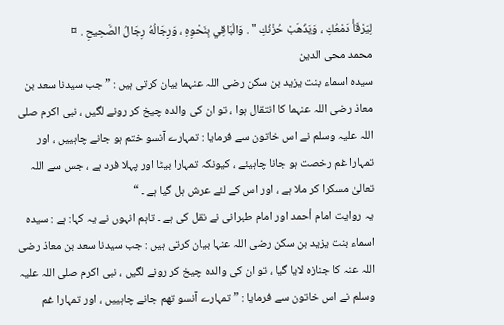لِيَرْقَأْ دَمْعُكِ ، وَيَذْهَبْ حُزْنُكِ " . وَالْبَاقِي بِنَحْوِهِ ، وَرِجَالُهُ رِجَالُ الصَّحِيحِ . ¤
محمد محی الدین
سیده اسماء بنت یزید بن سکن رضی اللہ عنہما بیان کرتی ہیں : ” جب سیدنا سعد بن معاذ رضی اللہ عنہما کا انتقال ہوا ، تو ان کی والدہ چیخ کر رونے لگیں ، نبی اکرم صلی اللہ علیہ وسلم نے اس خاتون سے فرمایا : تمہارے آنسو ختم ہو جانے چاہییں ، اور تمہارا غم رخصت ہو جانا چاہیئے ، کیونکہ تمہارا بیٹا اور پہلا فرد ہے ، جس سے اللہ تعالیٰ مسکرا کر ملا ہے ، اور اس کے لئے عرش ہل گیا ہے ۔ “
یہ روایت امام أحمد اور امام طبرانی نے نقل کی ہے ۔ تاہم انہوں نے یہ کہا: ہے : سیدہ اسماء بنت یزید بن سکن رضی اللہ عنہا بیان کرتی ہیں : جب سیدنا سعد بن معاذ رضی اللہ عنہ کا جنازہ لایا گیا ، تو ان کی والدہ چیخ کر رونے لگیں ، نبی اکرم صلی اللہ علیہ وسلم نے اس خاتون سے فرمایا : ” تمہارے آنسو تھم جانے چاہییں ، اور تمہارا غم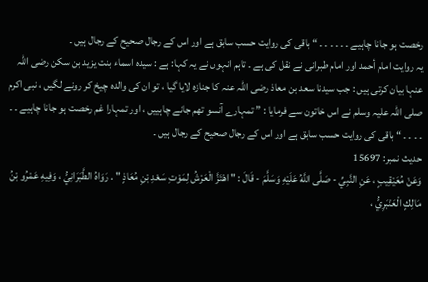رخصت ہو جانا چاہیے ۔ ۔ ۔ ۔ ۔ ۔ “ باقی کی روایت حسب سابق ہے اور اس کے رجال صحیح کے رجال ہیں ۔
یہ روایت امام أحمد اور امام طبرانی نے نقل کی ہے ۔ تاہم انہوں نے یہ کہا: ہے : سیدہ اسماء بنت یزید بن سکن رضی اللہ عنہا بیان کرتی ہیں : جب سیدنا سعد بن معاذ رضی اللہ عنہ کا جنازہ لایا گیا ، تو ان کی والدہ چیخ کر رونے لگیں ، نبی اکرم صلی اللہ علیہ وسلم نے اس خاتون سے فرمایا : ” تمہارے آنسو تھم جانے چاہییں ، اور تمہارا غم رخصت ہو جانا چاہیے ۔ ۔ ۔ ۔ ۔ ۔ “ باقی کی روایت حسب سابق ہے اور اس کے رجال صحیح کے رجال ہیں ۔
حدیث نمبر: 15697
وَعَنْ مُعَيْقِيبٍ ، عَنِ النَّبِيِّ - صَلَّى اللَّهُ عَلَيْهِ وَسَلَّمَ - قَالَ : " اهْتَزَّ الْعَرْشُ لِمَوْتِ سَعْدِ بْنِ مُعَاذٍ " . رَوَاهُ الطَّبَرَانِيُّ ، وَفِيهِ عَمْرُو بْنُ مَالِكٍ الْعَنْبَرِيُّ ،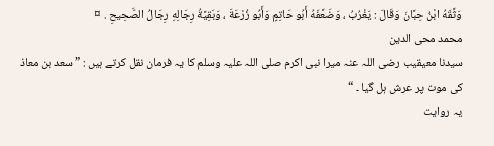وَثَّقَهُ ابْنُ حِبَّانَ وَقَالَ : يَغْرُبُ ، وَضَعَّفَهُ أَبُو حَاتِمٍ وَأَبُو زُرْعَةَ ، وَبَقِيَّةُ رِجَالِهِ رِجَالُ الصَّحِيحِ . ¤
محمد محی الدین
سیدنا معیقیب رضی اللہ عنہ میرا نبی اکرم صلی اللہ علیہ وسلم کا یہ فرمان نقل کرتے ہیں : ” سعد بن معاذ کی موت پر عرش ہل گیا ۔ “
یہ روایت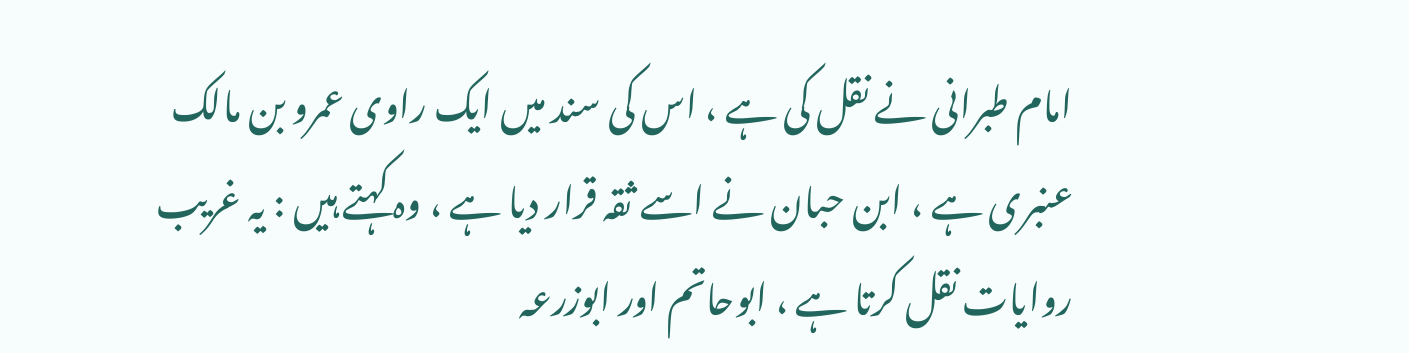امام طبرانی نے نقل کی ہے ، اس کی سند میں ایک راوی عمرو بن مالک عنبری ہے ، ابن حبان نے اسے ثقہ قرار دیا ہے ، وہ کہتے ہیں : یہ غریب روایات نقل کرتا ہے ، ابوحاتم اور ابوزرعہ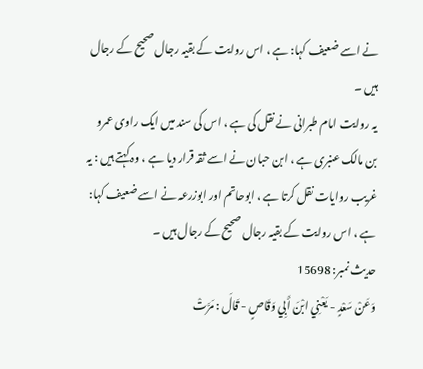نے اسے ضعیف کہا: ہے ، اس روایت کے بقیہ رجال صحیح کے رجال ہیں ۔
یہ روایت امام طبرانی نے نقل کی ہے ، اس کی سند میں ایک راوی عمرو بن مالک عنبری ہے ، ابن حبان نے اسے ثقہ قرار دیا ہے ، وہ کہتے ہیں : یہ غریب روایات نقل کرتا ہے ، ابوحاتم اور ابوزرعہ نے اسے ضعیف کہا: ہے ، اس روایت کے بقیہ رجال صحیح کے رجال ہیں ۔
حدیث نمبر: 15698
وَعَنْ سَعْدٍ - يَعْنِي ابْنَ أَبِي وَقَاصٍ - قَالَ : مَرَّتْ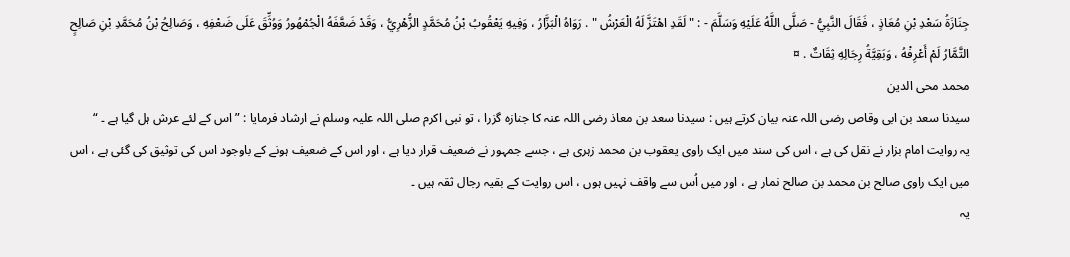جِنَازَةُ سَعْدِ بْنِ مُعَاذٍ ، فَقَالَ النَّبِيُّ - صَلَّى اللَّهُ عَلَيْهِ وَسَلَّمَ - : " لَقَدِ اهْتَزَّ لَهُ الْعَرْشُ " . رَوَاهُ الْبَزَّارُ ، وَفِيهِ يَعْقُوبُ بْنُ مُحَمَّدٍ الزُّهْرِيُّ ، وَقَدْ ضَعَّفَهُ الْجُمْهُورُ وَوُثِّقَ عَلَى ضَعْفِهِ ، وَصَالِحُ بْنُ مُحَمَّدِ بْنِ صَالِحٍ التَّمَّارُ لَمْ أَعْرِفْهُ ، وَبَقِيَّةُ رِجَالِهِ ثِقَاتٌ . ¤
محمد محی الدین
سیدنا سعد بن ابی وقاص رضی اللہ عنہ بیان کرتے ہیں : سیدنا سعد بن معاذ رضی اللہ عنہ کا جنازہ گزرا ، تو نبی اکرم صلی اللہ علیہ وسلم نے ارشاد فرمایا : ” اس کے لئے عرش ہل گیا ہے ۔ “
یہ روایت امام بزار نے نقل کی ہے ، اس کی سند میں ایک راوی یعقوب بن محمد زہری ہے ، جسے جمہور نے ضعیف قرار دیا ہے ، اور اس کے ضعیف ہونے کے باوجود اس کی توثیق کی گئی ہے ، اس میں ایک راوی صالح بن محمد بن صالح نمار ہے ، اور میں اُس سے واقف نہیں ہوں ، اس روایت کے بقیہ رجال ثقہ ہیں ۔
یہ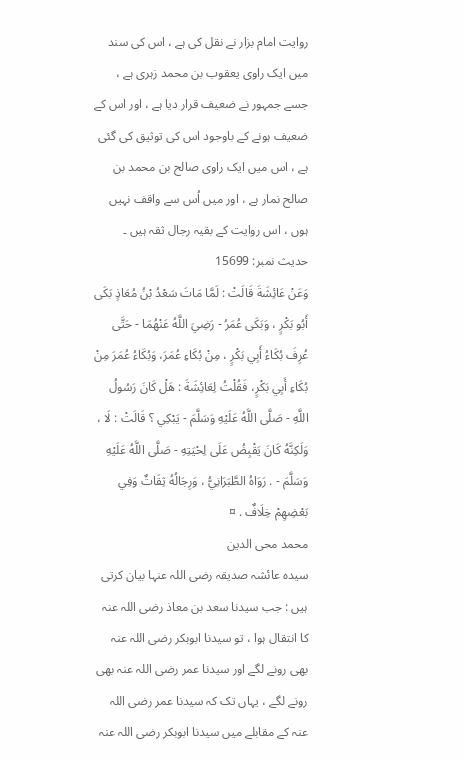روایت امام بزار نے نقل کی ہے ، اس کی سند میں ایک راوی یعقوب بن محمد زہری ہے ، جسے جمہور نے ضعیف قرار دیا ہے ، اور اس کے ضعیف ہونے کے باوجود اس کی توثیق کی گئی ہے ، اس میں ایک راوی صالح بن محمد بن صالح نمار ہے ، اور میں اُس سے واقف نہیں ہوں ، اس روایت کے بقیہ رجال ثقہ ہیں ۔
حدیث نمبر: 15699
وَعَنْ عَائِشَةَ قَالَتْ : لَمَّا مَاتَ سَعْدُ بْنُ مُعَاذٍ بَكَى أَبُو بَكْرٍ ، وَبَكَى عُمَرُ - رَضِيَ اللَّهُ عَنْهُمَا - حَتَّى عُرِفَ بُكَاءُ أَبِي بَكْرٍ ، مِنْ بُكَاءِ عُمَرَ، وَبُكَاءُ عُمَرَ مِنْ بُكَاءِ أَبِي بَكْرٍ، فَقُلْتُ لِعَائِشَةَ : هَلْ كَانَ رَسُولُ اللَّهِ - صَلَّى اللَّهُ عَلَيْهِ وَسَلَّمَ - يَبْكِي ؟ قَالَتْ : لَا ، وَلَكِنَّهُ كَانَ يَقْبِضُ عَلَى لِحْيَتِهِ - صَلَّى اللَّهُ عَلَيْهِ وَسَلَّمَ - . رَوَاهُ الطَّبَرَانِيُّ ، وَرِجَالُهُ ثِقَاتٌ وَفِي بَعْضِهِمْ خِلَافٌ . ¤
محمد محی الدین
سیدہ عائشہ صدیقہ رضی اللہ عنہا بیان کرتی ہیں : جب سیدنا سعد بن معاذ رضی اللہ عنہ کا انتقال ہوا ، تو سیدنا ابوبکر رضی اللہ عنہ بھی رونے لگے اور سیدنا عمر رضی اللہ عنہ بھی رونے لگے ، یہاں تک کہ سیدنا عمر رضی اللہ عنہ کے مقابلے میں سیدنا ابوبکر رضی اللہ عنہ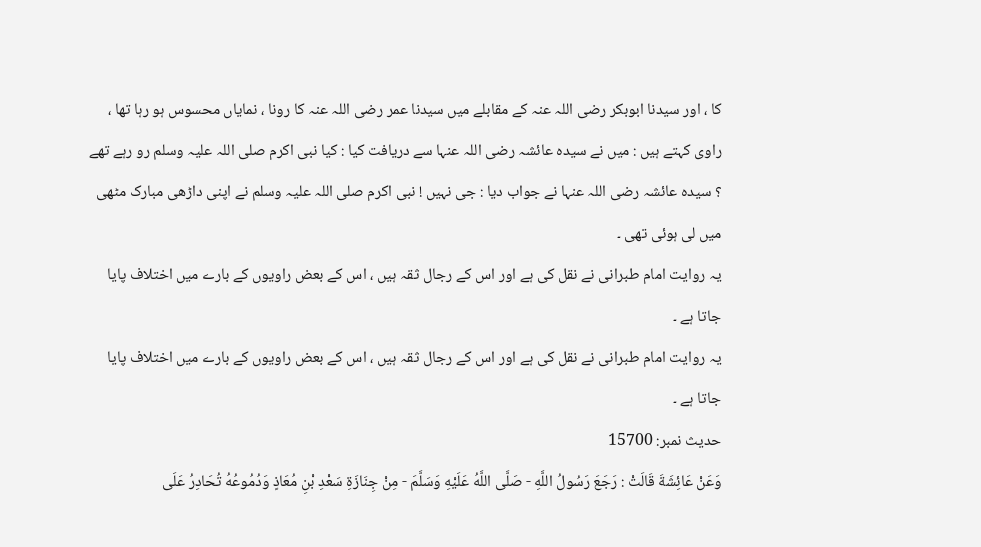کا ، اور سیدنا ابوبکر رضی اللہ عنہ کے مقابلے میں سیدنا عمر رضی اللہ عنہ کا رونا ، نمایاں محسوس ہو رہا تھا ، راوی کہتے ہیں : میں نے سیدہ عائشہ رضی اللہ عنہا سے دریافت کیا : کیا نبی اکرم صلی اللہ علیہ وسلم رو رہے تھے ؟ سیدہ عائشہ رضی اللہ عنہا نے جواب دیا : جی نہیں ! نبی اکرم صلی اللہ علیہ وسلم نے اپنی داڑھی مبارک مٹھی میں لی ہوئی تھی ۔
یہ روایت امام طبرانی نے نقل کی ہے اور اس کے رجال ثقہ ہیں ، اس کے بعض راویوں کے بارے میں اختلاف پایا جاتا ہے ۔
یہ روایت امام طبرانی نے نقل کی ہے اور اس کے رجال ثقہ ہیں ، اس کے بعض راویوں کے بارے میں اختلاف پایا جاتا ہے ۔
حدیث نمبر: 15700
وَعَنْ عَائِشَةَ قَالَتْ : رَجَعَ رَسُولُ اللَّهِ - صَلَّى اللَّهُ عَلَيْهِ وَسَلَّمَ - مِنْ جِنَازَةِ سَعْدِ بْنِ مُعَاذٍ وَدُمُوعُهُ تُحَادِرُ عَلَى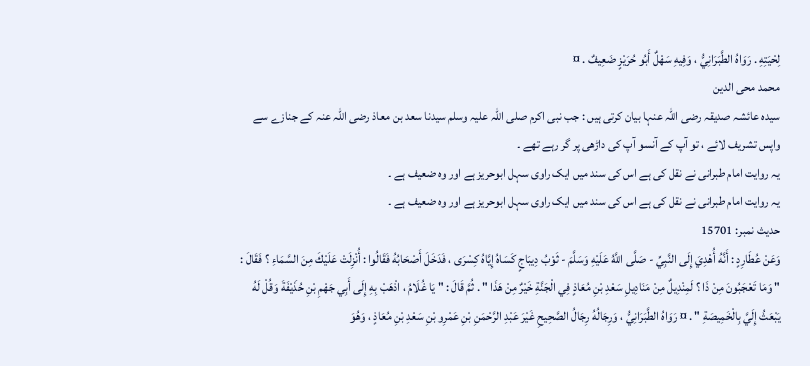لِحْيَتِهِ . رَوَاهُ الطَّبَرَانِيُّ ، وَفِيهِ سَهْلٌ أَبُو حُرَيْزٍ ضَعِيفٌ . ¤
محمد محی الدین
سیدہ عائشہ صدیقہ رضی اللہ عنہا بیان کرتی ہیں : جب نبی اکرم صلی اللہ علیہ وسلم سیدنا سعد بن معاذ رضی اللہ عنہ کے جنازے سے واپس تشریف لائے ، تو آپ کے آنسو آپ کی داڑھی پر گر رہے تھے ۔
یہ روایت امام طبرانی نے نقل کی ہے اس کی سند میں ایک راوی سہل ابوحریز ہے اور وہ ضعیف ہے ۔
یہ روایت امام طبرانی نے نقل کی ہے اس کی سند میں ایک راوی سہل ابوحریز ہے اور وہ ضعیف ہے ۔
حدیث نمبر: 15701
وَعَنْ عُطَارِدٍ : أَنَّهُ أُهْدِيَ إِلَى النَّبِيِّ - صَلَّى اللَّهُ عَلَيْهِ وَسَلَّمَ - ثَوْبُ دِيبَاجٍ كَسَاهُ إِيَّاهُ كِسْرَى ، فَدَخَلَ أَصْحَابُهُ فَقَالُوا : أُنْزِلَتْ عَلَيْكَ مِنَ السَّمَاءِ ؟ فَقَالَ : " وَمَا تَعْجَبُونَ مِنْ ذَا ؟ لَمِنْدِيلٌ مِنْ مَنَادِيلِ سَعْدِ بْنِ مُعَاذٍ فِي الْجَنَّةِ خَيْرٌ مِنْ هَذَا " . ثُمَّ قَالَ : " يَا غُلَامُ ، اذْهَبْ بِهِ إِلَى أَبِي جَهْمِ بْنِ حُذَيْفَةَ وَقُلْ لَهُ يَبْعَثُ إِلَيَّ بِالْخَمِيصَةِ " . ¤ رَوَاهُ الطَّبَرَانِيُّ ، وَرِجَالُهُ رِجَالُ الصَّحِيحِ غَيْرَ عَبْدِ الرَّحْمَنِ بْنِ عَمْرِو بْنِ سَعْدِ بْنِ مُعَاذٍ ، وَهُوَ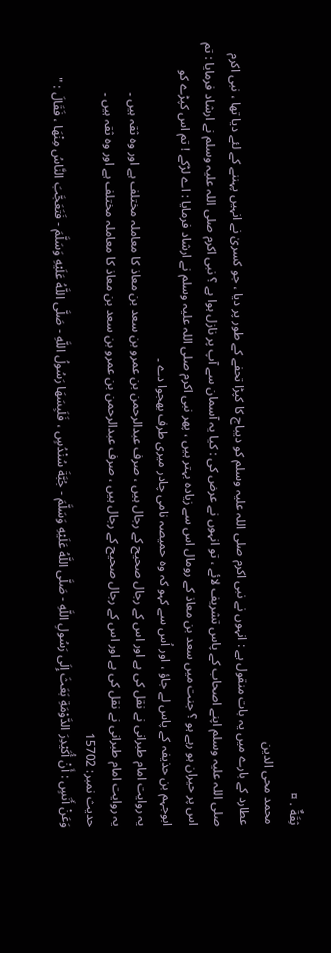ثِقَةٌ . ¤
محمد محی الدین
عطارد کے بارے میں یہ بات منقول ہے : انہوں نے نبی اکرم صلی اللہ علیہ وسلم کو دیباج کا کپڑا تحفے کے طور پر دیا ، جو کسریٰ نے انہیں پہننے کے لئے دیا تھا ، نبی اکرم صلی اللہ علیہ وسلم اپنے اصحاب کے پاس تشریف لائے ، تو انہوں نے عرض کی : کیا یہ آسمان سے آپ پر نازل ہوا ہے ؟ نبی اکرم صلی اللہ علیہ وسلم نے ارشاد فرمایا : تم اس پر حیران ہو رہے ہو ؟ جنت میں سعد بن معاذ کے رومال اس سے زیادہ بہتر ہیں ، پھر نبی اکرم صلی اللہ علیہ وسلم نے ارشاد فرمایا : اے لڑکے ! تم اس کپڑے کو ابوجہم بن حذیفہ کے پاس لے جاؤ ، اور اُس سے کہو کہ وہ حمیصہ نامی چادر میری طرف بھجوا دے ۔
یہ روایت امام طبرانی نے نقل کی ہے اور اس کے رجال صحیح کے رجال ہیں ، صرف عبدالرحمن بن عمرو بن سعد بن معاذ کا معاملہ مختلف ہے اور وہ ثقہ ہیں ۔
یہ روایت امام طبرانی نے نقل کی ہے اور اس کے رجال صحیح کے رجال ہیں ، صرف عبدالرحمن بن عمرو بن سعد بن معاذ کا معاملہ مختلف ہے اور وہ ثقہ ہیں ۔
حدیث نمبر: 15702
وَعَنْ أَنَسٍ : أَنْ أُكَيْدِرَ الدَّوْمَةِ بَعَثَ إِلَى رَسُولِ اللَّهِ - صَلَّى اللَّهُ عَلَيْهِ وَسَلَّمَ - جُبَّةَ سُنْدُسٍ ، فَلَبِسَهَا رَسُولُ اللَّهِ - صَلَّى اللَّهُ عَلَيْهِ وَسَلَّمَ - فَتَعَجَّبَ النَّاسُ مِنْهَا ، فَقَالَ : "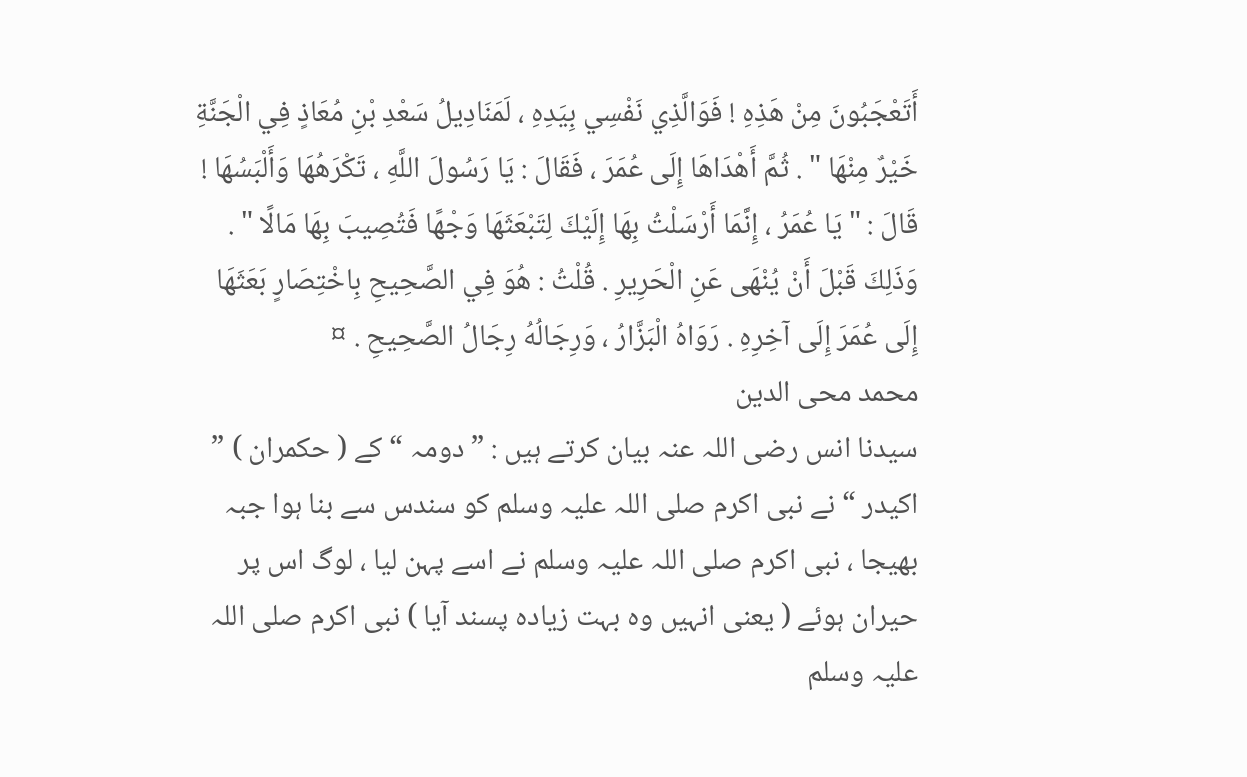أَتَعْجَبُونَ مِنْ هَذِهِ ! فَوَالَّذِي نَفْسِي بِيَدِهِ ، لَمَنَادِيلُ سَعْدِ بْنِ مُعَاذٍ فِي الْجَنَّةِ خَيْرٌ مِنْهَا " . ثُمَّ أَهْدَاهَا إِلَى عُمَرَ ، فَقَالَ : يَا رَسُولَ اللَّهِ ، تَكْرَهُهَا وَأَلْبَسُهَا ! قَالَ : " يَا عُمَرُ ، إِنَّمَا أَرْسَلْتُ بِهَا إِلَيْكَ لِتَبْعَثَهَا وَجْهًا فَتُصِيبَ بِهَا مَالًا " . وَذَلِكَ قَبْلَ أَنْ يُنْهَى عَنِ الْحَرِيرِ . قُلْتُ : هُوَ فِي الصَّحِيحِ بِاخْتِصَارٍ بَعَثَهَا إِلَى عُمَرَ إِلَى آخِرِهِ . رَوَاهُ الْبَزَّارُ ، وَرِجَالُهُ رِجَالُ الصَّحِيحِ . ¤
محمد محی الدین
سیدنا انس رضی اللہ عنہ بیان کرتے ہیں : ” دومہ “ کے ( حکمران ) ” اکیدر “ نے نبی اکرم صلی اللہ علیہ وسلم کو سندس سے بنا ہوا جبہ بھیجا ، نبی اکرم صلی اللہ علیہ وسلم نے اسے پہن لیا ، لوگ اس پر حیران ہوئے ( یعنی انہیں وہ بہت زیادہ پسند آیا ) نبی اکرم صلی اللہ علیہ وسلم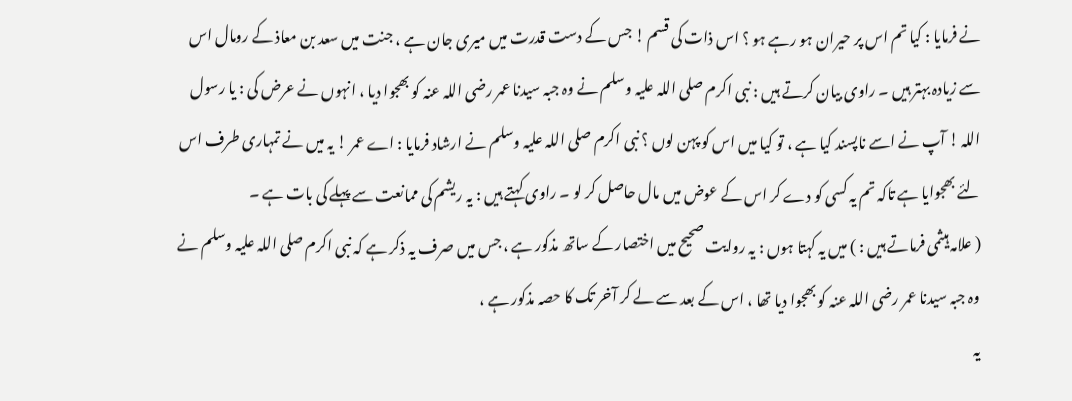نے فرمایا : کیا تم اس پر حیران ہو رہے ہو ؟ اس ذات کی قسم ! جس کے دست قدرت میں میری جان ہے ، جنت میں سعد بن معاذ کے رومال اس سے زیادہ بہتر ہیں ۔ راوی بیان کرتے ہیں : نبی اکرم صلی اللہ علیہ وسلم نے وہ جبہ سیدنا عمر رضی اللہ عنہ کو بھجوا دیا ، انہوں نے عرض کی : یا رسول اللہ ! آپ نے اسے ناپسند کیا ہے ، تو کیا میں اس کو پہن لوں ؟ نبی اکرم صلی اللہ علیہ وسلم نے ارشاد فرمایا : اے عمر ! یہ میں نے تمہاری طرف اس لئے بھجوایا ہے تاکہ تم یہ کسی کو دے کر اس کے عوض میں مال حاصل کر لو ۔ راوی کہتے ہیں : یہ ریشم کی ممانعت سے پہلے کی بات ہے ۔
( علامہ ہیثمی فرماتے ہیں : ) میں یہ کہتا ہوں : یہ روایت صحیح میں اختصار کے ساتھ مذکور ہے ، جس میں صرف یہ ذکر ہے کہ نبی اکرم صلی اللہ علیہ وسلم نے وہ جبہ سیدنا عمر رضی اللہ عنہ کو بھجوا دیا تھا ، اس کے بعد سے لے کر آخر تک کا حصہ مذکور ہے ،
یہ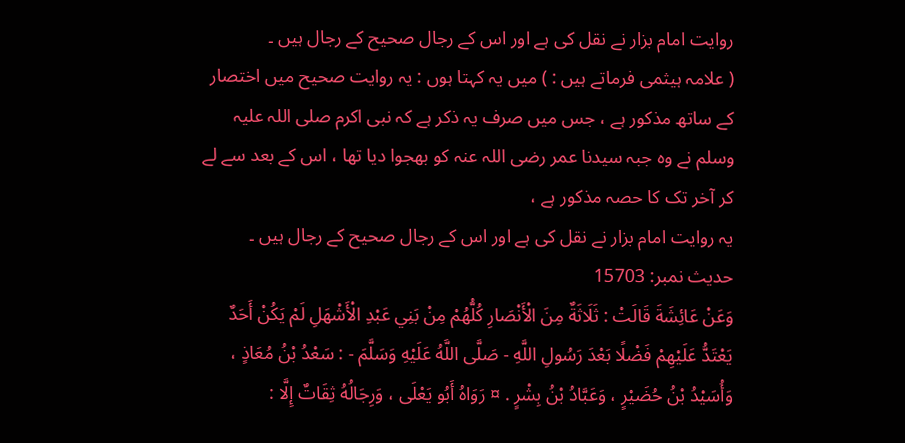روایت امام بزار نے نقل کی ہے اور اس کے رجال صحیح کے رجال ہیں ۔
( علامہ ہیثمی فرماتے ہیں : ) میں یہ کہتا ہوں : یہ روایت صحیح میں اختصار کے ساتھ مذکور ہے ، جس میں صرف یہ ذکر ہے کہ نبی اکرم صلی اللہ علیہ وسلم نے وہ جبہ سیدنا عمر رضی اللہ عنہ کو بھجوا دیا تھا ، اس کے بعد سے لے کر آخر تک کا حصہ مذکور ہے ،
یہ روایت امام بزار نے نقل کی ہے اور اس کے رجال صحیح کے رجال ہیں ۔
حدیث نمبر: 15703
وَعَنْ عَائِشَةَ قَالَتْ : ثَلَاثَةٌ مِنَ الْأَنْصَارِ كُلُّهُمْ مِنْ بَنِي عَبْدِ الْأَشْهَلِ لَمْ يَكُنْ أَحَدٌ يَعْتَدُّ عَلَيْهِمْ فَضْلًا بَعْدَ رَسُولِ اللَّهِ - صَلَّى اللَّهُ عَلَيْهِ وَسَلَّمَ - : سَعْدُ بْنُ مُعَاذٍ ، وَأُسَيْدُ بْنُ حُضَيْرٍ ، وَعَبَّادُ بْنُ بِشْرٍ . ¤ رَوَاهُ أَبُو يَعْلَى ، وَرِجَالُهُ ثِقَاتٌ إِلَّا :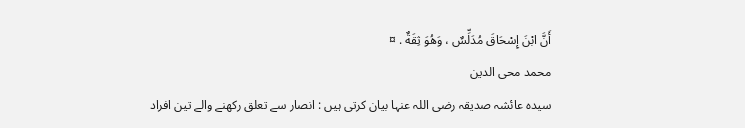أَنَّ ابْنَ إِسْحَاقَ مُدَلِّسٌ ، وَهُوَ ثِقَةٌ . ¤
محمد محی الدین
سیده عائشہ صدیقہ رضی اللہ عنہا بیان کرتی ہیں : انصار سے تعلق رکھنے والے تین افراد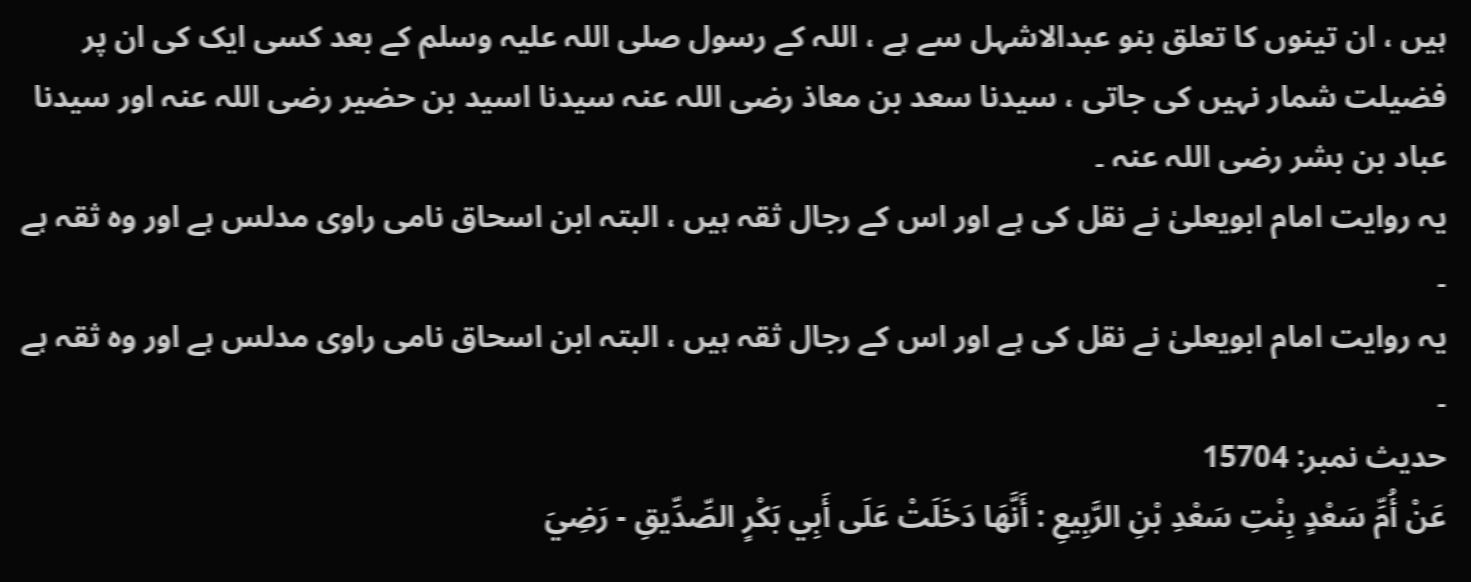ہیں ، ان تینوں کا تعلق بنو عبدالاشہل سے ہے ، اللہ کے رسول صلی اللہ علیہ وسلم کے بعد کسی ایک کی ان پر فضیلت شمار نہیں کی جاتی ، سیدنا سعد بن معاذ رضی اللہ عنہ سیدنا اسید بن حضیر رضی اللہ عنہ اور سیدنا عباد بن بشر رضی اللہ عنہ ۔
یہ روایت امام ابویعلیٰ نے نقل کی ہے اور اس کے رجال ثقہ ہیں ، البتہ ابن اسحاق نامی راوی مدلس ہے اور وہ ثقہ ہے ۔
یہ روایت امام ابویعلیٰ نے نقل کی ہے اور اس کے رجال ثقہ ہیں ، البتہ ابن اسحاق نامی راوی مدلس ہے اور وہ ثقہ ہے ۔
حدیث نمبر: 15704
عَنْ أُمِّ سَعْدٍ بِنْتِ سَعْدِ بْنِ الرَّبِيعِ : أَنَّهَا دَخَلَتْ عَلَى أَبِي بَكْرٍ الصِّدِّيقِ - رَضِيَ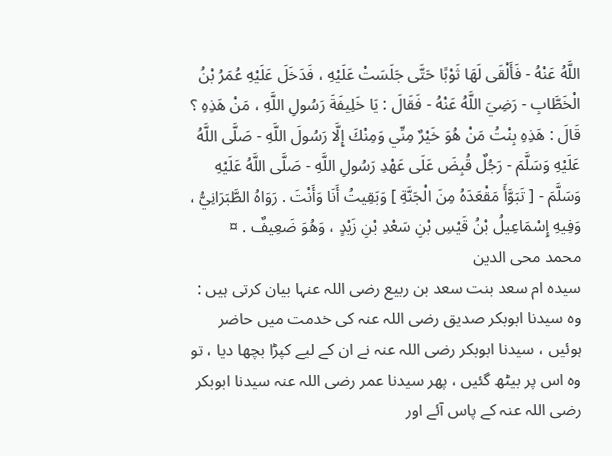اللَّهُ عَنْهُ - فَأَلْقَى لَهَا ثَوْبًا حَتَّى جَلَسَتْ عَلَيْهِ ، فَدَخَلَ عَلَيْهِ عُمَرُ بْنُ الْخَطَّابِ - رَضِيَ اللَّهُ عَنْهُ - فَقَالَ : يَا خَلِيفَةَ رَسُولِ اللَّهِ ، مَنْ هَذِهِ ؟ قَالَ : هَذِهِ بِنْتُ مَنْ هُوَ خَيْرٌ مِنِّي وَمِنْكَ إِلَّا رَسُولَ اللَّهِ - صَلَّى اللَّهُ عَلَيْهِ وَسَلَّمَ - رَجُلٌ قُبِضَ عَلَى عَهْدِ رَسُولِ اللَّهِ - صَلَّى اللَّهُ عَلَيْهِ وَسَلَّمَ - [ تَبَوَّأَ مَقْعَدَهُ مِنَ الْجَنَّةِ ] وَبَقِيتُ أَنَا وَأَنْتَ . رَوَاهُ الطَّبَرَانِيُّ ، وَفِيهِ إِسْمَاعِيلُ بْنُ قَيْسِ بْنِ سَعْدِ بْنِ زَيْدٍ ، وَهُوَ ضَعِيفٌ . ¤
محمد محی الدین
سیدہ ام سعد بنت سعد بن ربیع رضی اللہ عنہا بیان کرتی ہیں : وہ سیدنا ابوبکر صدیق رضی اللہ عنہ کی خدمت میں حاضر ہوئیں ، سیدنا ابوبکر رضی اللہ عنہ نے ان کے لیے کپڑا بچھا دیا ، تو وہ اس پر بیٹھ گئیں ، پھر سیدنا عمر رضی اللہ عنہ سیدنا ابوبکر رضی اللہ عنہ کے پاس آئے اور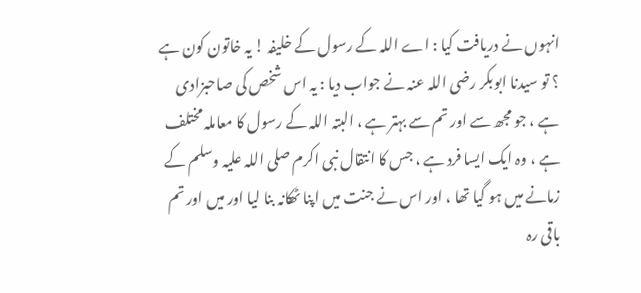انہوں نے دریافت کیا : اے اللہ کے رسول کے خلیفہ ! یہ خاتون کون ہے ؟ تو سیدنا ابوبکر رضی اللہ عنہ نے جواب دیا : یہ اس شخص کی صاحبزادی ہے ، جو مجھ سے اور تم سے بہتر ہے ، البتہ اللہ کے رسول کا معاملہ مختلف ہے ، وہ ایک ایسا فرد ہے ، جس کا انتقال نبی اکرم صلی اللہ علیہ وسلم کے زمانے میں ہو گیا تھا ، اور اس نے جنت میں اپنا ٹھکانہ بنا لیا اور میں اور تم باقی رہ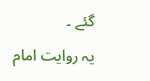گئے ۔
یہ روایت امام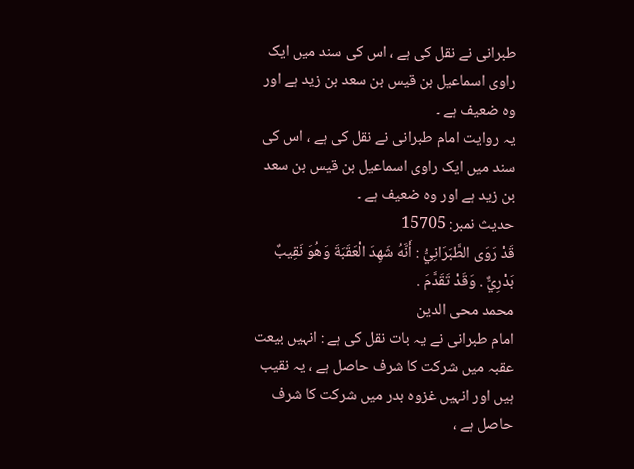طبرانی نے نقل کی ہے ، اس کی سند میں ایک راوی اسماعیل بن قیس بن سعد بن زید ہے اور وہ ضعیف ہے ۔
یہ روایت امام طبرانی نے نقل کی ہے ، اس کی سند میں ایک راوی اسماعیل بن قیس بن سعد بن زید ہے اور وہ ضعیف ہے ۔
حدیث نمبر: 15705
قَدْ رَوَى الطَّبَرَانِيُّ : أَنَّهُ شَهِدَ الْعَقَبَةَ وَهُوَ نَقِيبٌ بَدْرِيٌّ . وَقَدْ تَقَدَّمَ .
محمد محی الدین
امام طبرانی نے یہ بات نقل کی ہے : انہیں بیعت عقبہ میں شرکت کا شرف حاصل ہے ، یہ نقیب ہیں اور انہیں غزوہ بدر میں شرکت کا شرف حاصل ہے ،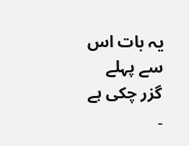یہ بات اس سے پہلے گزر چکی ہے ۔